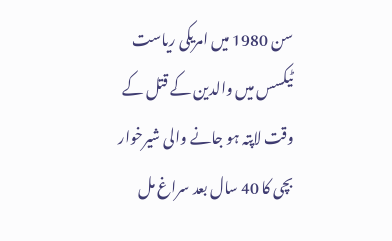سن 1980 میں امریکی ریاست ٹیکسس میں والدین کے قتل کے وقت لاپتہ ہو جانے والی شیرخوار بچی کا 40 سال بعد سراغ مل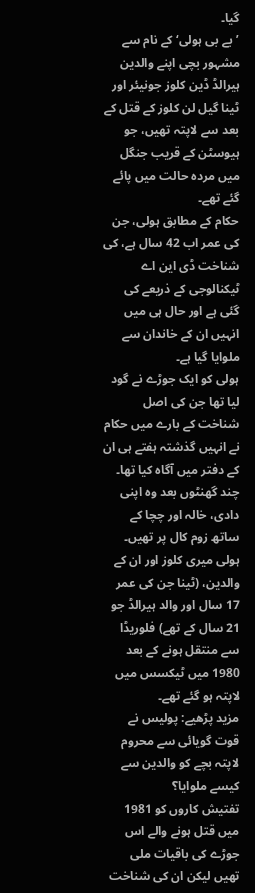گیا۔
’بے بی ہولی‘ کے نام سے مشہور بچی اپنے والدین ہیرالڈ ڈین کلوز جونیئر اور ٹینا گیل لن کلوز کے قتل کے بعد سے لاپتہ تھیں، جو ہیوسٹن کے قریب جنگل میں مردہ حالت میں پائے گئے تھے۔
حکام کے مطابق ہولی، جن کی عمر اب 42 سال ہے، کی شناخت ڈی این اے ٹیکنالوجی کے ذریعے کی گئی ہے اور حال ہی میں انہیں ان کے خاندان سے ملوایا گیا ہے۔
ہولی کو ایک جوڑے نے گود لیا تھا جن کی اصل شناخت کے بارے میں حکام نے انہیں گذشتہ ہفتے ہی ان کے دفتر میں آگاہ کیا تھا۔ چند گھنٹوں بعد وہ اپنی دادی، خالہ اور چچا کے ساتھ زوم کال پر تھیں۔
ہولی میری کلوز اور ان کے والدین، (ٹینا جن کی عمر 17 سال اور والد ہیرالڈ جو 21 سال کے تھے) فلوریڈا سے منتقل ہونے کے بعد 1980 میں ٹیکسس میں لاپتہ ہو گئے تھے۔
مزید پڑھیے: پولیس نے قوت گویائی سے محروم لاپتہ بچے کو والدین سے کیسے ملوایا؟
تفتیش کاروں کو 1981 میں قتل ہونے والے اس جوڑے کی باقیات ملی تھیں لیکن ان کی شناخت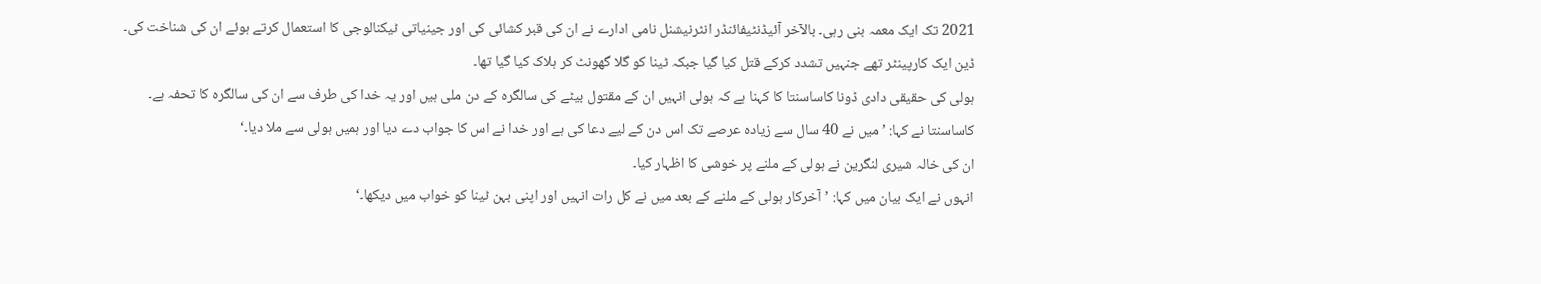2021 تک ایک معمہ بنی رہی۔ بالآخر آئیڈنٹیفائنڈر انٹرنیشنل نامی ادارے نے ان کی قبر کشائی کی اور جینیاتی ٹیکنالوجی کا استعمال کرتے ہوئے ان کی شناخت کی۔
ڈین ایک کارپینٹر تھے جنہیں تشدد کرکے قتل کیا گیا جبکہ ٹینا کو گلا گھونٹ کر ہلاک کیا گیا تھا۔
ہولی کی حقیقی دادی ڈونا کاساسنتا کا کہنا ہے کہ ہولی انہیں ان کے مقتول بیٹے کی سالگرہ کے دن ملی ہیں اور یہ خدا کی طرف سے ان کی سالگرہ کا تحفہ ہے۔
کاساسنتا نے کہا: ’میں نے 40 سال سے زیادہ عرصے تک اس دن کے لیے دعا کی ہے اور خدا نے اس کا جواب دے دیا اور ہمیں ہولی سے ملا دیا۔‘
ان کی خالہ شیری لنگرین نے ہولی کے ملنے پر خوشی کا اظہار کیا۔
انہوں نے ایک بیان میں کہا: ’آخرکار ہولی کے ملنے کے بعد میں نے کل رات انہیں اور اپنی بہن ٹینا کو خواب میں دیکھا۔‘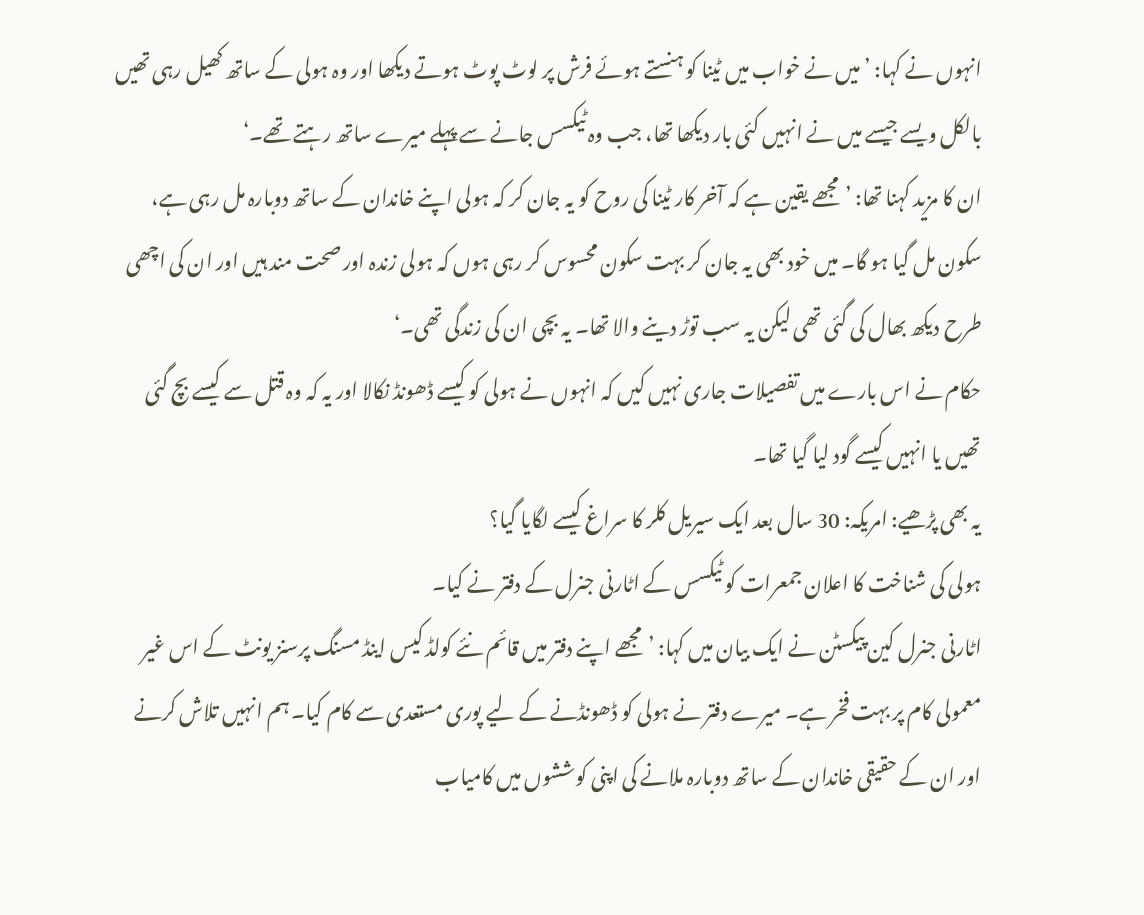انہوں نے کہا: ’میں نے خواب میں ٹینا کو ہنستے ہوئے فرش پر لوٹ پوٹ ہوتے دیکھا اور وہ ہولی کے ساتھ کھیل رہی تھیں بالکل ویسے جیسے میں نے انہیں کئی بار دیکھا تھا، جب وہ ٹیکسس جانے سے پہلے میرے ساتھ رہتے تھے۔‘
ان کا مزید کہنا تھا: ’مجھے یقین ہے کہ آخر کار ٹینا کی روح کو یہ جان کر کہ ہولی اپنے خاندان کے ساتھ دوبارہ مل رہی ہے، سکون مل گیا ہو گا۔ میں خود بھی یہ جان کر بہت سکون محسوس کر رہی ہوں کہ ہولی زندہ اور صحت مند ہیں اور ان کی اچھی طرح دیکھ بھال کی گئی تھی لیکن یہ سب توڑ دینے والا تھا۔ یہ بچی ان کی زندگی تھی۔‘
حکام نے اس بارے میں تفصیلات جاری نہیں کیں کہ انہوں نے ہولی کو کیسے ڈھونڈ نکالا اور یہ کہ وہ قتل سے کیسے بچ گئی تھیں یا انہیں کیسے گود لیا گیا تھا۔
یہ بھی پڑھیے: امریکہ: 30 سال بعد ایک سیریل کلر کا سراغ کیسے لگایا گیا؟
ہولی کی شناخت کا اعلان جمعرات کو ٹیکسس کے اٹارنی جنرل کے دفتر نے کیا۔
اٹارنی جنرل کین پیکسٹن نے ایک بیان میں کہا: ’مجھے اپنے دفتر میں قائم نئے کولڈ کیس اینڈ مسنگ پرسنز یونٹ کے اس غیر معمولی کام پر بہت فخر ہے۔ میرے دفتر نے ہولی کو ڈھونڈنے کے لیے پوری مستعدی سے کام کیا۔ ہم انہیں تلاش کرنے اور ان کے حقیقی خاندان کے ساتھ دوبارہ ملانے کی اپنی کوششوں میں کامیاب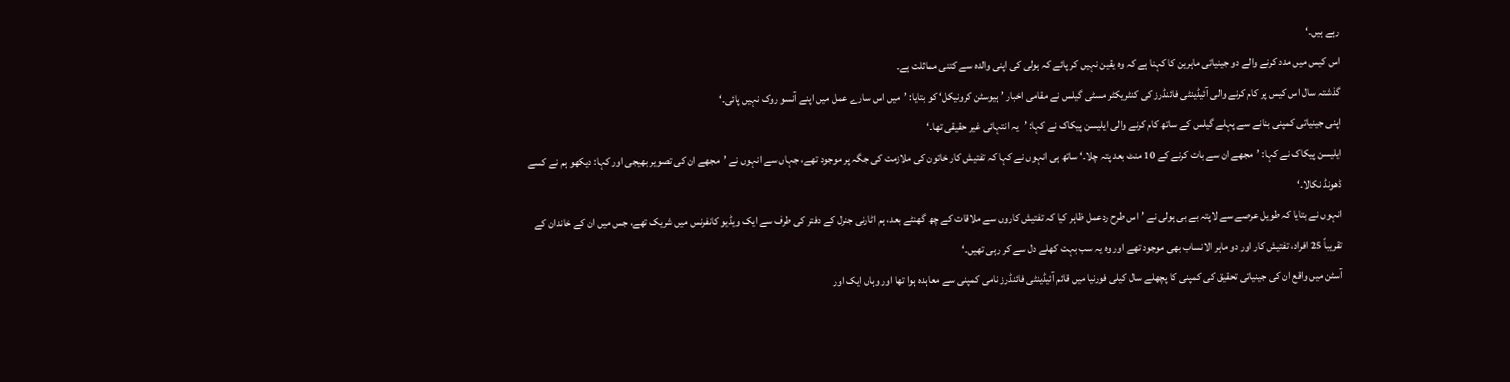رہے ہیں۔‘
اس کیس میں مدد کرنے والے دو جینیاتی ماہرین کا کہنا ہے کہ وہ یقین نہیں کر پائے کہ ہولی کی اپنی والدہ سے کتنی مماثلت ہے۔
گذشتہ سال اس کیس پر کام کرنے والی آئیڈینٹی فائنڈرز کی کنٹریکٹر مسٹی گیلس نے مقامی اخبار ’ہیوسٹن کرونیکل‘ کو بتایا: ’میں اس سارے عمل میں اپنے آنسو روک نہیں پائی۔‘
اپنی جینیاتی کمپنی بنانے سے پہلے گیلس کے ساتھ کام کرنے والی ایلیسن پیکاک نے کہا: ’یہ انتہائی غیر حقیقی تھا۔‘
ایلیسن پیکاک نے کہا: ’مجھے ان سے بات کرنے کے 10 منٹ بعد پتہ چلا۔‘ ساتھ ہی انہوں نے کہا کہ تفتیش کار خاتون کی ملازمت کی جگہ پر موجود تھے، جہاں سے انہوں نے ’مجھے ان کی تصویر بھیجی اور کہا: دیکھو ہم نے کسے ڈھونڈ نکالا۔‘
انہوں نے بتایا کہ طویل عرصے سے لاپتہ بے بی ہولی نے ’اس طرح ردعمل ظاہر کیا کہ تفتیش کاروں سے ملاقات کے چھ گھنٹے بعد، ہم اٹارنی جنرل کے دفتر کی طرف سے ایک ویڈیو کانفرنس میں شریک تھے، جس میں ان کے خاندان کے تقریباً 25 افراد، تفتیش کار اور دو ماہر الانساب بھی موجود تھے اور وہ یہ سب بہت کھلے دل سے کر رہی تھیں۔‘
آسٹن میں واقع ان کی جینیاتی تحقیق کی کمپنی کا پچھلے سال کیلی فورنیا میں قائم آئیڈینٹی فائنڈرز نامی کمپنی سے معاہدہ ہوا تھا اور وہاں ایک اور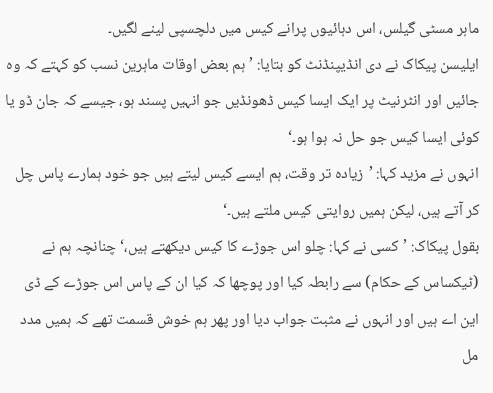ماہر مسٹی گیلس، اس دہائیوں پرانے کیس میں دلچسپی لینے لگیں۔
ایلیسن پیکاک نے دی انڈیپنڈنٹ کو بتایا: ’ہم بعض اوقات ماہرین نسب کو کہتے کہ وہ جائیں اور انٹرنیٹ پر ایک ایسا کیس ڈھونڈیں جو انہیں پسند ہو، جیسے کہ جان ڈو یا کوئی ایسا کیس جو حل نہ ہوا ہو۔‘
انہوں نے مزید کہا: ’زیادہ تر وقت، ہم ایسے کیس لیتے ہیں جو خود ہمارے پاس چل کر آتے ہیں، لیکن ہمیں روایتی کیس ملتے ہیں۔‘
بقول پیکاک: ’کسی نے کہا: چلو اس جوڑے کا کیس دیکھتے ہیں،‘ چنانچہ ہم نے (ٹیکساس کے حکام) سے رابطہ کیا اور پوچھا کہ کیا ان کے پاس اس جوڑے کے ڈی این اے ہیں اور انہوں نے مثبت جواب دیا اور پھر ہم خوش قسمت تھے کہ ہمیں مدد مل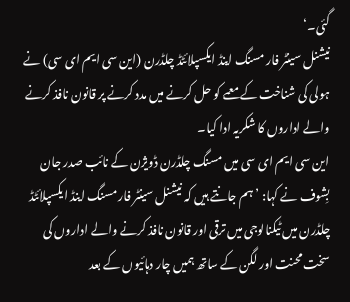گئی۔‘
نیشنل سینٹر فار مسنگ اینڈ ایکسپلائٹڈ چلڈرن (این سی ایم ای سی) نے ہولی کی شناخت کے معمے کو حل کرنے میں مدد کرنے پر قانون نافذ کرنے والے اداروں کا شکریہ ادا کیا۔
این سی ایم ای سی میں مسنگ چلڈرن ڈویژن کے نائب صدر جان بِشوف نے کہا: ’ہم جانتے ہیں کہ نیشنل سینٹر فار مسنگ اینڈ ایکسپلائٹڈ چلڈرن میں ٹیکنالوجی میں ترقی اور قانون نافذ کرنے والے اداروں کی سخت محنت اور لگن کے ساتھ ہمیں چار دہائیوں کے بعد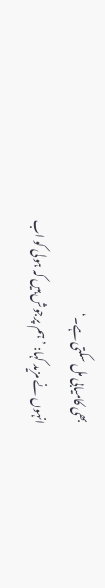بھی کامیابی مل سکتی ہے۔‘
انہوں نے مزید کہا: ’ہم پرجوش ہیں کہ ہولی کو اب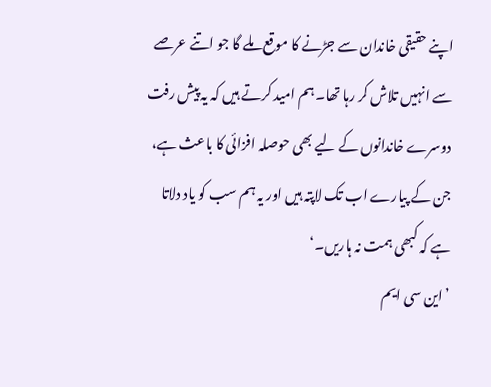اپنے حقیقی خاندان سے جڑنے کا موقع ملے گا جو اتنے عرصے سے انہیں تلاش کر رہا تھا۔ ہم امید کرتے ہیں کہ یہ پیش رفت دوسرے خاندانوں کے لیے بھی حوصلہ افزائی کا باعث ہے، جن کے پیارے اب تک لاپتہ ہیں اور یہ ہم سب کو یاد دلاتا ہے کہ کبھی ہمت نہ ہاریں۔‘
’این سی ایم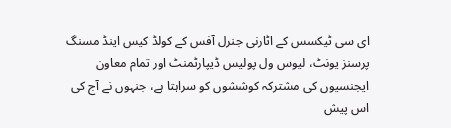ای سی ٹیکسس کے اٹارنی جنرل آفس کے کولڈ کیس اینڈ مسنگ پرسنز یونٹ، لیوس ول پولیس ڈیپارٹمنٹ اور تمام معاون ایجنسیوں کی مشترکہ کوششوں کو سراہتا ہے، جنہوں نے آج کی اس پیش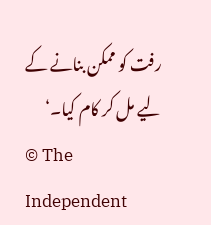رفت کو ممکن بنانے کے لیے مل کر کام کیا۔‘
© The Independent